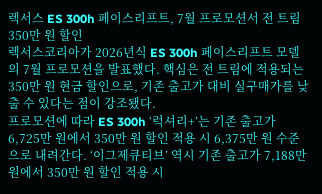렉서스 ES 300h 페이스리프트, 7월 프로모션서 전 트림 350만 원 할인
렉서스코리아가 2026년식 ES 300h 페이스리프트 모델의 7월 프로모션을 발표했다. 핵심은 전 트림에 적용되는 350만 원 현금 할인으로, 기존 출고가 대비 실구매가를 낮출 수 있다는 점이 강조됐다.
프로모션에 따라 ES 300h ‘럭셔리+’는 기존 출고가 6,725만 원에서 350만 원 할인 적용 시 6,375만 원 수준으로 내려간다. ‘이그제큐티브’ 역시 기존 출고가 7,188만 원에서 350만 원 할인 적용 시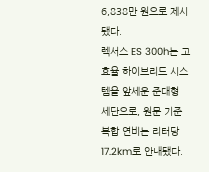6,838만 원으로 제시됐다.
렉서스 ES 300h는 고효율 하이브리드 시스템을 앞세운 준대형 세단으로, 원문 기준 복합 연비는 리터당 17.2km로 안내됐다.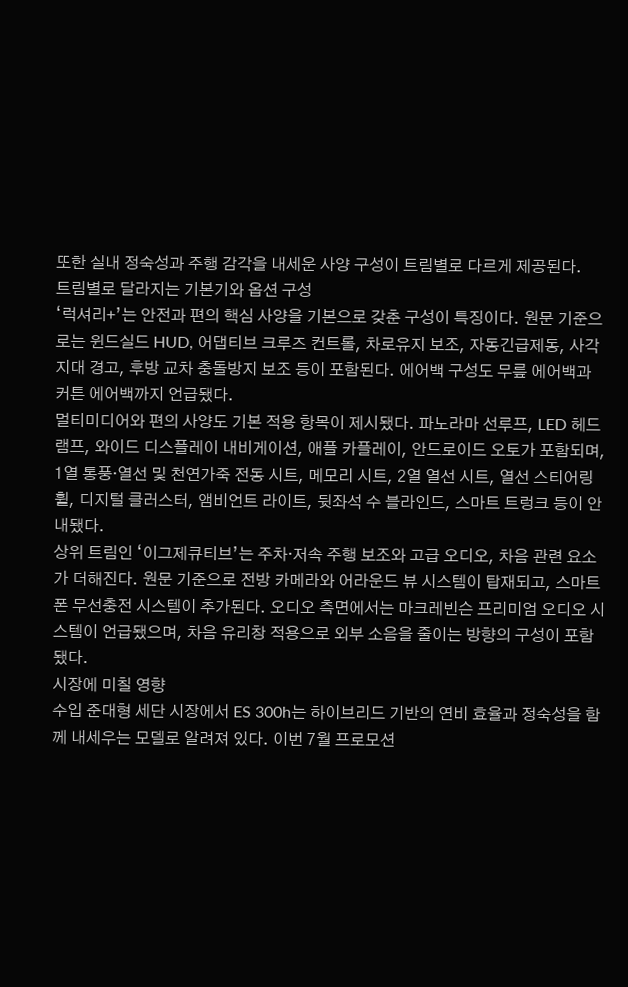또한 실내 정숙성과 주행 감각을 내세운 사양 구성이 트림별로 다르게 제공된다.
트림별로 달라지는 기본기와 옵션 구성
‘럭셔리+’는 안전과 편의 핵심 사양을 기본으로 갖춘 구성이 특징이다. 원문 기준으로는 윈드실드 HUD, 어댑티브 크루즈 컨트롤, 차로유지 보조, 자동긴급제동, 사각지대 경고, 후방 교차 충돌방지 보조 등이 포함된다. 에어백 구성도 무릎 에어백과 커튼 에어백까지 언급됐다.
멀티미디어와 편의 사양도 기본 적용 항목이 제시됐다. 파노라마 선루프, LED 헤드램프, 와이드 디스플레이 내비게이션, 애플 카플레이, 안드로이드 오토가 포함되며, 1열 통풍·열선 및 천연가죽 전동 시트, 메모리 시트, 2열 열선 시트, 열선 스티어링 휠, 디지털 클러스터, 앰비언트 라이트, 뒷좌석 수 블라인드, 스마트 트렁크 등이 안내됐다.
상위 트림인 ‘이그제큐티브’는 주차·저속 주행 보조와 고급 오디오, 차음 관련 요소가 더해진다. 원문 기준으로 전방 카메라와 어라운드 뷰 시스템이 탑재되고, 스마트폰 무선충전 시스템이 추가된다. 오디오 측면에서는 마크레빈슨 프리미엄 오디오 시스템이 언급됐으며, 차음 유리창 적용으로 외부 소음을 줄이는 방향의 구성이 포함됐다.
시장에 미칠 영향
수입 준대형 세단 시장에서 ES 300h는 하이브리드 기반의 연비 효율과 정숙성을 함께 내세우는 모델로 알려져 있다. 이번 7월 프로모션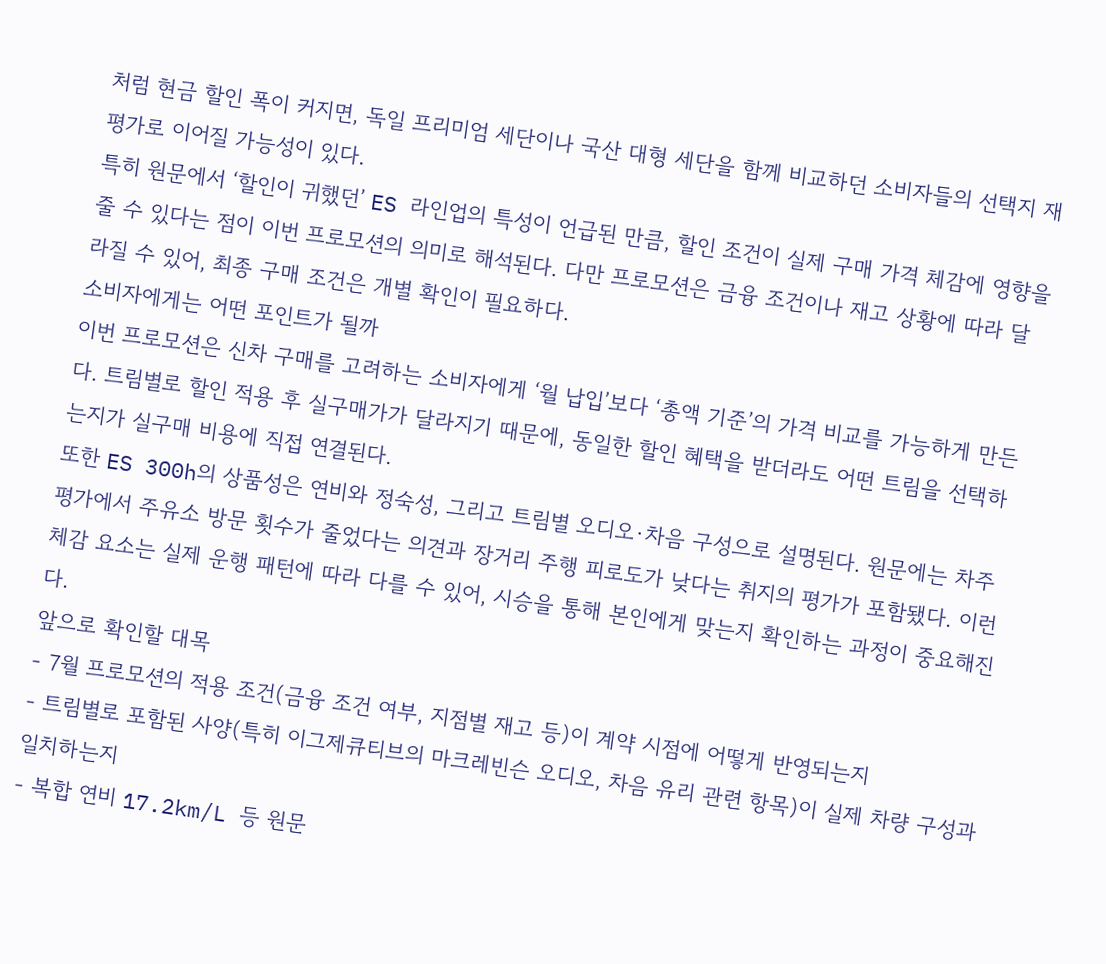처럼 현금 할인 폭이 커지면, 독일 프리미엄 세단이나 국산 대형 세단을 함께 비교하던 소비자들의 선택지 재평가로 이어질 가능성이 있다.
특히 원문에서 ‘할인이 귀했던’ ES 라인업의 특성이 언급된 만큼, 할인 조건이 실제 구매 가격 체감에 영향을 줄 수 있다는 점이 이번 프로모션의 의미로 해석된다. 다만 프로모션은 금융 조건이나 재고 상황에 따라 달라질 수 있어, 최종 구매 조건은 개별 확인이 필요하다.
소비자에게는 어떤 포인트가 될까
이번 프로모션은 신차 구매를 고려하는 소비자에게 ‘월 납입’보다 ‘총액 기준’의 가격 비교를 가능하게 만든다. 트림별로 할인 적용 후 실구매가가 달라지기 때문에, 동일한 할인 혜택을 받더라도 어떤 트림을 선택하는지가 실구매 비용에 직접 연결된다.
또한 ES 300h의 상품성은 연비와 정숙성, 그리고 트림별 오디오·차음 구성으로 설명된다. 원문에는 차주 평가에서 주유소 방문 횟수가 줄었다는 의견과 장거리 주행 피로도가 낮다는 취지의 평가가 포함됐다. 이런 체감 요소는 실제 운행 패턴에 따라 다를 수 있어, 시승을 통해 본인에게 맞는지 확인하는 과정이 중요해진다.
앞으로 확인할 대목
- 7월 프로모션의 적용 조건(금융 조건 여부, 지점별 재고 등)이 계약 시점에 어떻게 반영되는지
- 트림별로 포함된 사양(특히 이그제큐티브의 마크레빈슨 오디오, 차음 유리 관련 항목)이 실제 차량 구성과 일치하는지
- 복합 연비 17.2km/L 등 원문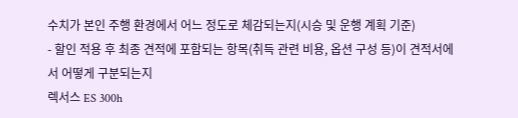수치가 본인 주행 환경에서 어느 정도로 체감되는지(시승 및 운행 계획 기준)
- 할인 적용 후 최종 견적에 포함되는 항목(취득 관련 비용, 옵션 구성 등)이 견적서에서 어떻게 구분되는지
렉서스 ES 300h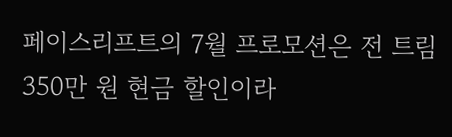페이스리프트의 7월 프로모션은 전 트림 350만 원 현금 할인이라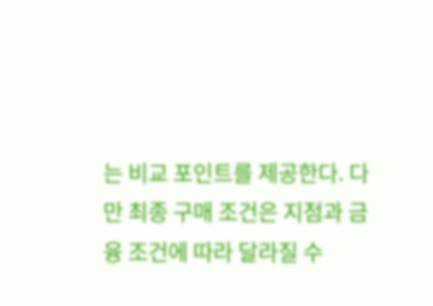는 비교 포인트를 제공한다. 다만 최종 구매 조건은 지점과 금융 조건에 따라 달라질 수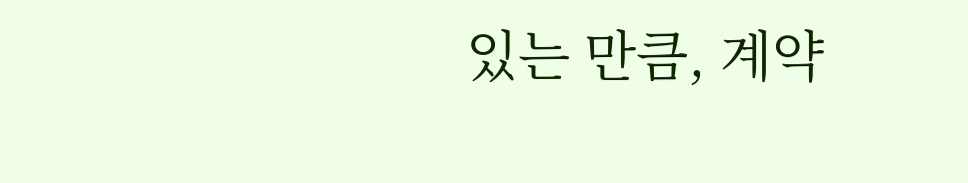있는 만큼, 계약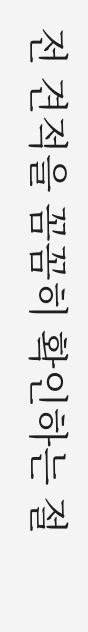전 견적을 꼼꼼히 확인하는 절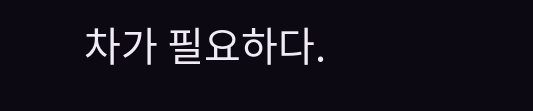차가 필요하다.